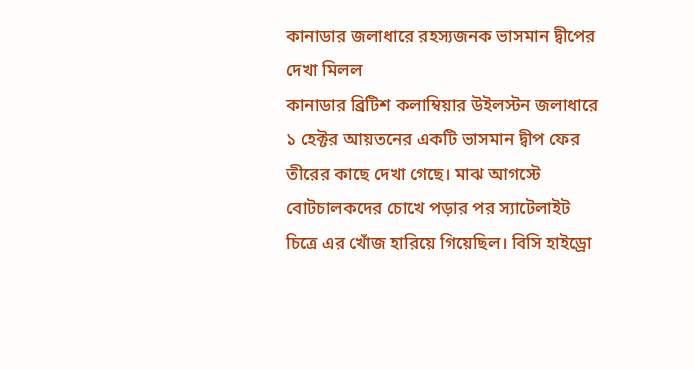কানাডার জলাধারে রহস্যজনক ভাসমান দ্বীপের দেখা মিলল
কানাডার ব্রিটিশ কলাম্বিয়ার উইলস্টন জলাধারে ১ হেক্টর আয়তনের একটি ভাসমান দ্বীপ ফের তীরের কাছে দেখা গেছে। মাঝ আগস্টে বোটচালকদের চোখে পড়ার পর স্যাটেলাইট চিত্রে এর খোঁজ হারিয়ে গিয়েছিল। বিসি হাইড্রো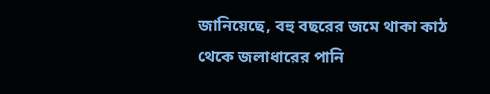জানিয়েছে, বহু বছরের জমে থাকা কাঠ থেকে জলাধারের পানি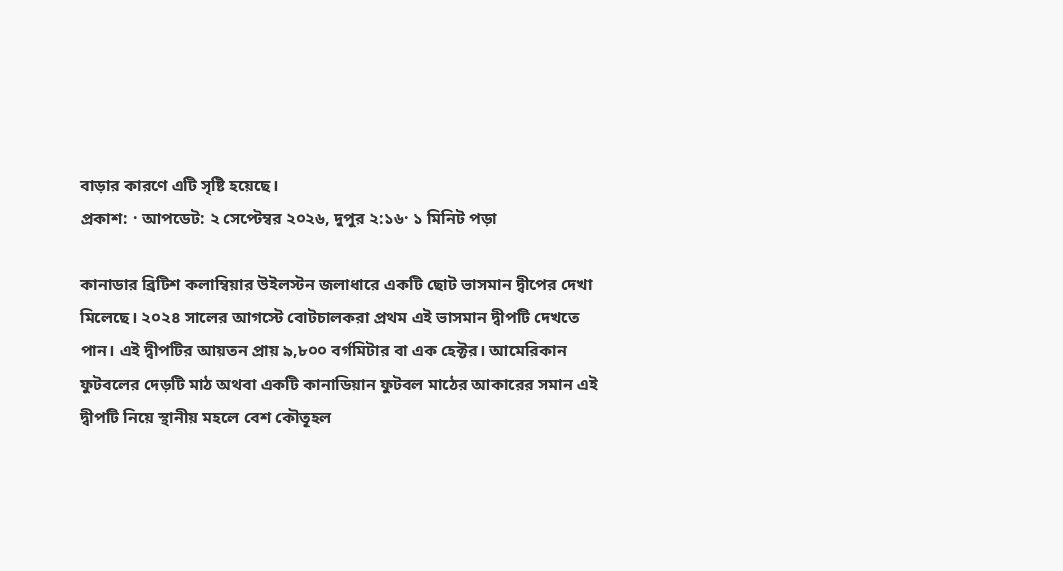বাড়ার কারণে এটি সৃষ্টি হয়েছে।
প্রকাশ: · আপডেট: ২ সেপ্টেম্বর ২০২৬, দুপুর ২:১৬· ১ মিনিট পড়া

কানাডার ব্রিটিশ কলাম্বিয়ার উইলস্টন জলাধারে একটি ছোট ভাসমান দ্বীপের দেখা মিলেছে। ২০২৪ সালের আগস্টে বোটচালকরা প্রথম এই ভাসমান দ্বীপটি দেখতে পান। এই দ্বীপটির আয়তন প্রায় ৯,৮০০ বর্গমিটার বা এক হেক্টর। আমেরিকান ফুটবলের দেড়টি মাঠ অথবা একটি কানাডিয়ান ফুটবল মাঠের আকারের সমান এই দ্বীপটি নিয়ে স্থানীয় মহলে বেশ কৌতূহল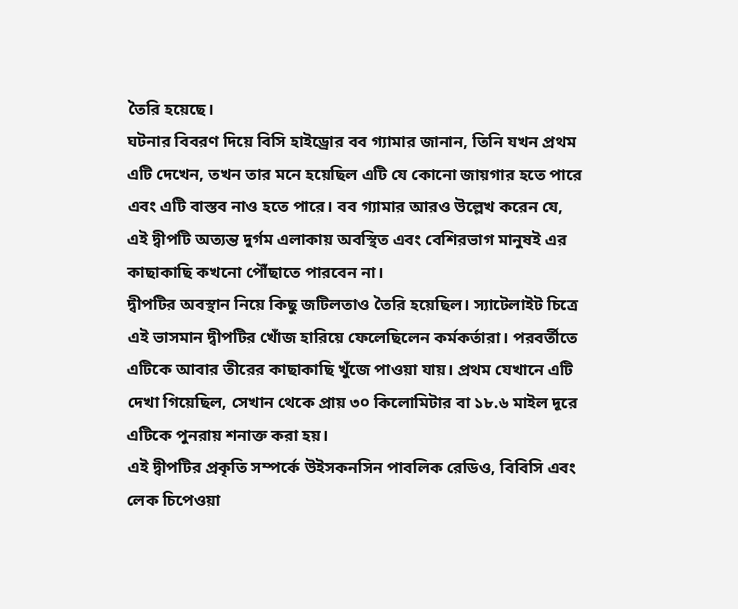তৈরি হয়েছে।
ঘটনার বিবরণ দিয়ে বিসি হাইড্রোর বব গ্যামার জানান, তিনি যখন প্রথম এটি দেখেন, তখন তার মনে হয়েছিল এটি যে কোনো জায়গার হতে পারে এবং এটি বাস্তব নাও হতে পারে। বব গ্যামার আরও উল্লেখ করেন যে, এই দ্বীপটি অত্যন্ত দুর্গম এলাকায় অবস্থিত এবং বেশিরভাগ মানুষই এর কাছাকাছি কখনো পৌঁছাতে পারবেন না।
দ্বীপটির অবস্থান নিয়ে কিছু জটিলতাও তৈরি হয়েছিল। স্যাটেলাইট চিত্রে এই ভাসমান দ্বীপটির খোঁজ হারিয়ে ফেলেছিলেন কর্মকর্তারা। পরবর্তীতে এটিকে আবার তীরের কাছাকাছি খুঁজে পাওয়া যায়। প্রথম যেখানে এটি দেখা গিয়েছিল, সেখান থেকে প্রায় ৩০ কিলোমিটার বা ১৮.৬ মাইল দূরে এটিকে পুনরায় শনাক্ত করা হয়।
এই দ্বীপটির প্রকৃতি সম্পর্কে উইসকনসিন পাবলিক রেডিও, বিবিসি এবং লেক চিপেওয়া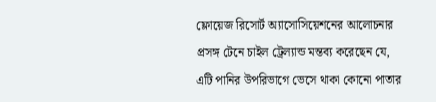ফ্লোয়েজ রিসোর্ট অ্যাসোসিয়েশনের আলোচনার প্রসঙ্গ টেনে চাইল ট্রেল্যান্ড মন্তব্য করেছেন যে, এটি পানির উপরিভাগে ভেসে থাকা কোনো পাতার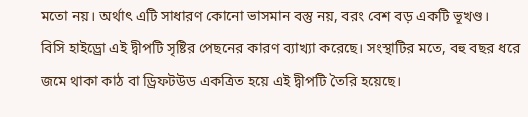মতো নয়। অর্থাৎ এটি সাধারণ কোনো ভাসমান বস্তু নয়, বরং বেশ বড় একটি ভূখণ্ড।
বিসি হাইড্রো এই দ্বীপটি সৃষ্টির পেছনের কারণ ব্যাখ্যা করেছে। সংস্থাটির মতে, বহু বছর ধরে জমে থাকা কাঠ বা ড্রিফটউড একত্রিত হয়ে এই দ্বীপটি তৈরি হয়েছে।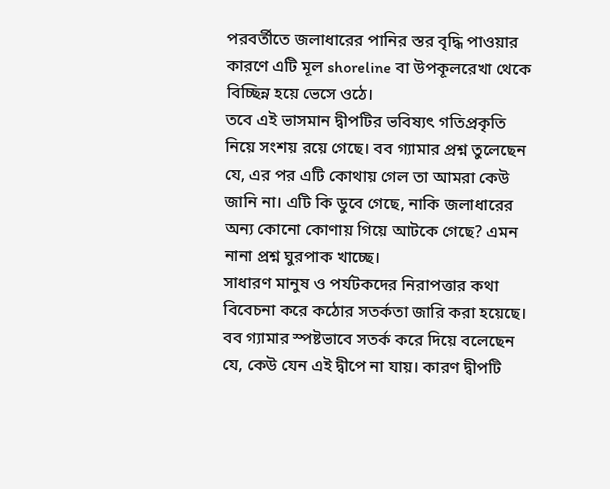পরবর্তীতে জলাধারের পানির স্তর বৃদ্ধি পাওয়ার কারণে এটি মূল shoreline বা উপকূলরেখা থেকে বিচ্ছিন্ন হয়ে ভেসে ওঠে।
তবে এই ভাসমান দ্বীপটির ভবিষ্যৎ গতিপ্রকৃতি নিয়ে সংশয় রয়ে গেছে। বব গ্যামার প্রশ্ন তুলেছেন যে, এর পর এটি কোথায় গেল তা আমরা কেউ জানি না। এটি কি ডুবে গেছে, নাকি জলাধারের অন্য কোনো কোণায় গিয়ে আটকে গেছে? এমন নানা প্রশ্ন ঘুরপাক খাচ্ছে।
সাধারণ মানুষ ও পর্যটকদের নিরাপত্তার কথা বিবেচনা করে কঠোর সতর্কতা জারি করা হয়েছে। বব গ্যামার স্পষ্টভাবে সতর্ক করে দিয়ে বলেছেন যে, কেউ যেন এই দ্বীপে না যায়। কারণ দ্বীপটি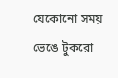যেকোনো সময় ভেঙে টুকরো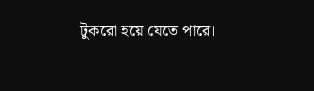টুকরো হয়ে যেতে পারে।